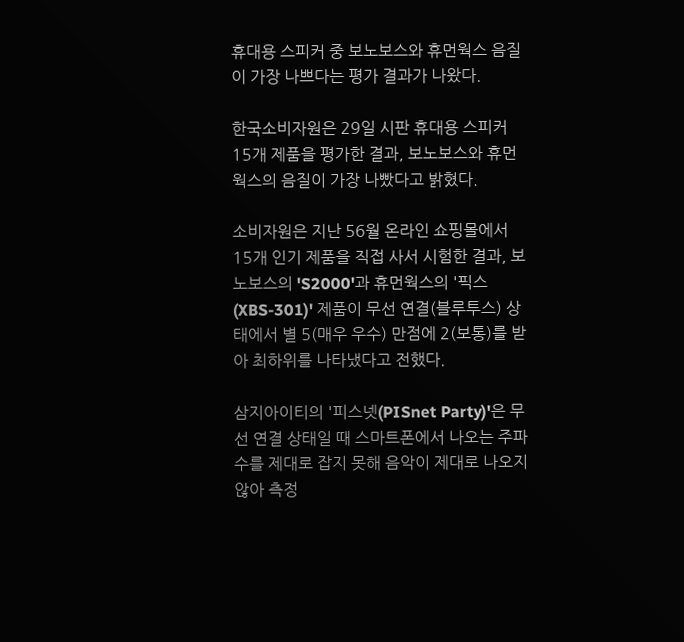휴대용 스피커 중 보노보스와 휴먼웍스 음질이 가장 나쁘다는 평가 결과가 나왔다.

한국소비자원은 29일 시판 휴대용 스피커 15개 제품을 평가한 결과, 보노보스와 휴먼웍스의 음질이 가장 나빴다고 밝혔다.

소비자원은 지난 56월 온라인 쇼핑몰에서 15개 인기 제품을 직접 사서 시험한 결과, 보노보스의 'S2000'과 휴먼웍스의 '픽스(XBS-301)' 제품이 무선 연결(블루투스) 상태에서 별 5(매우 우수) 만점에 2(보통)를 받아 최하위를 나타냈다고 전했다.

삼지아이티의 '피스넷(PISnet Party)'은 무선 연결 상태일 때 스마트폰에서 나오는 주파수를 제대로 잡지 못해 음악이 제대로 나오지 않아 측정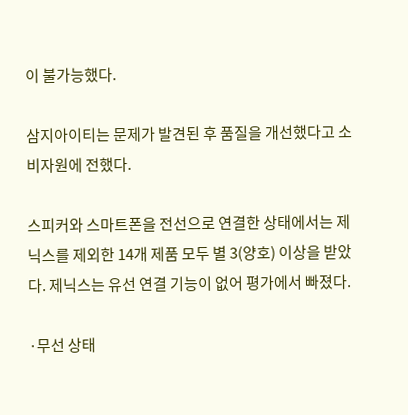이 불가능했다.

삼지아이티는 문제가 발견된 후 품질을 개선했다고 소비자원에 전했다.

스피커와 스마트폰을 전선으로 연결한 상태에서는 제닉스를 제외한 14개 제품 모두 별 3(양호) 이상을 받았다. 제닉스는 유선 연결 기능이 없어 평가에서 빠졌다.

·무선 상태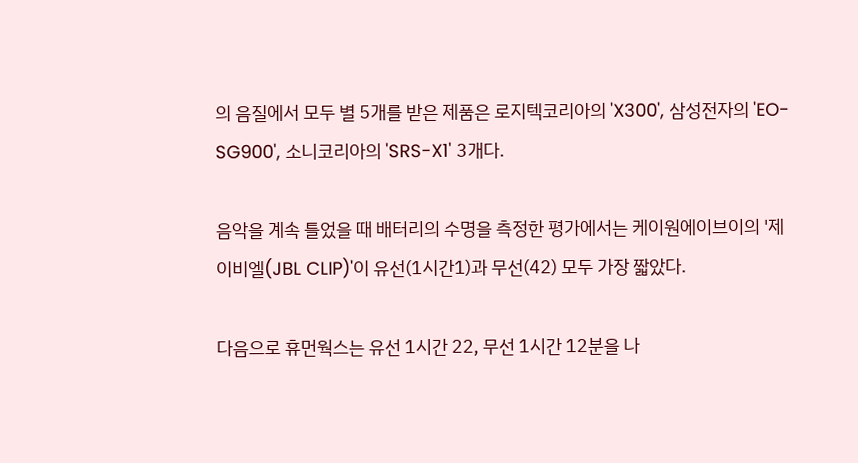의 음질에서 모두 별 5개를 받은 제품은 로지텍코리아의 'X300', 삼성전자의 'EO-SG900', 소니코리아의 'SRS-X1' 3개다.

음악을 계속 틀었을 때 배터리의 수명을 측정한 평가에서는 케이원에이브이의 '제이비엘(JBL CLIP)'이 유선(1시간1)과 무선(42) 모두 가장 짧았다.

다음으로 휴먼웍스는 유선 1시간 22, 무선 1시간 12분을 나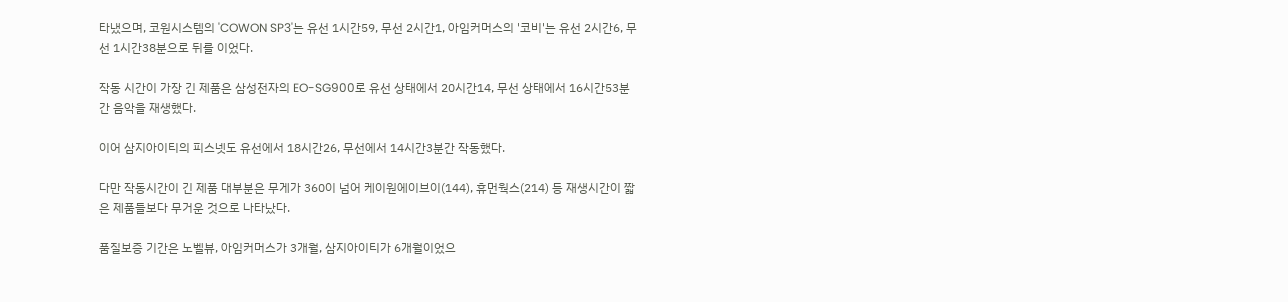타냈으며, 코원시스템의 'COWON SP3'는 유선 1시간59, 무선 2시간1, 아임커머스의 '코비'는 유선 2시간6, 무선 1시간38분으로 뒤를 이었다.

작동 시간이 가장 긴 제품은 삼성전자의 EO-SG900로 유선 상태에서 20시간14, 무선 상태에서 16시간53분 간 음악을 재생했다.

이어 삼지아이티의 피스넷도 유선에서 18시간26, 무선에서 14시간3분간 작동했다.

다만 작동시간이 긴 제품 대부분은 무게가 360이 넘어 케이원에이브이(144), 휴먼웍스(214) 등 재생시간이 짧은 제품들보다 무거운 것으로 나타났다.

품질보증 기간은 노벨뷰, 아임커머스가 3개월, 삼지아이티가 6개월이었으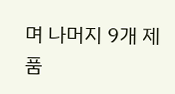며 나머지 9개 제품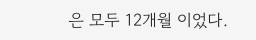은 모두 12개월 이었다.